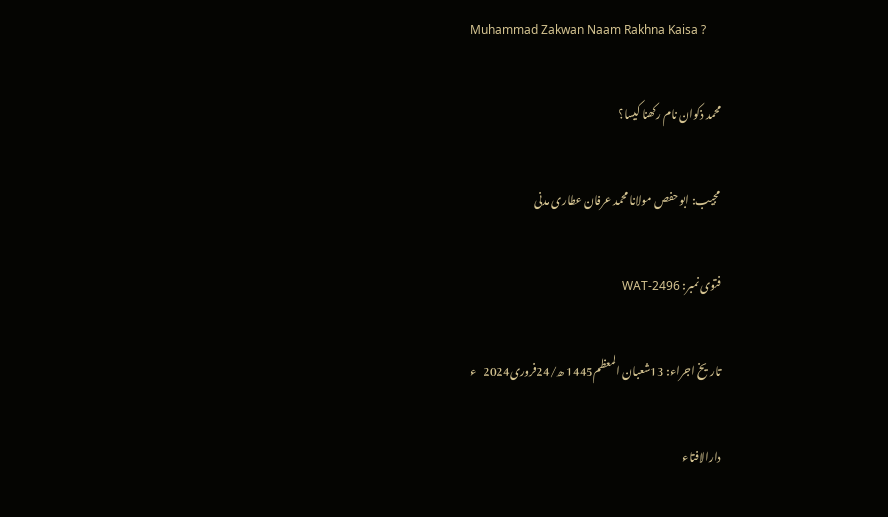Muhammad Zakwan Naam Rakhna Kaisa ?

محمد ذکوان نام رکھنا کیسا؟

مجیب: ابو حفص مولانا محمد عرفان عطاری مدنی

فتوی نمبر: WAT-2496

تاریخ اجراء: 13شعبان المعظم1445 ھ/24فروری2024   ء

دارالافتاء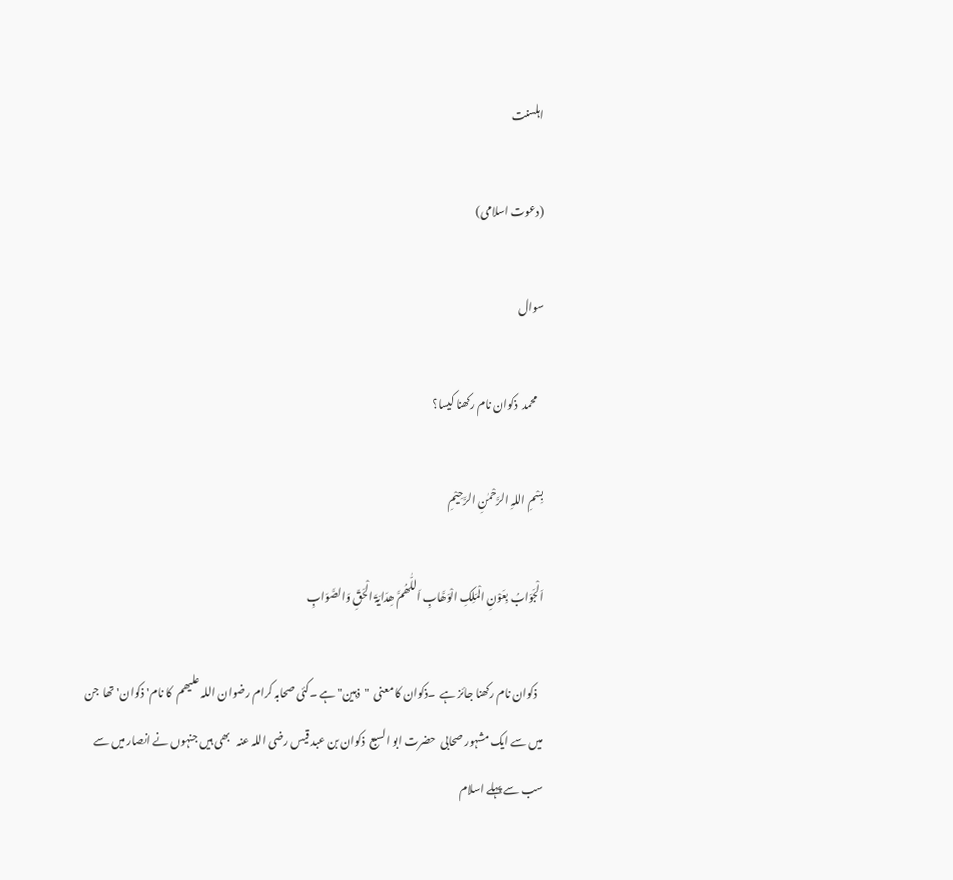اہلسنت

(دعوت اسلامی)

سوال

   محمد  ذکوان نام رکھنا کیسا؟

بِسْمِ اللہِ الرَّحْمٰنِ الرَّحِیْمِ

اَلْجَوَابُ بِعَوْنِ الْمَلِکِ الْوَھَّابِ اَللّٰھُمَّ ھِدَایَۃَ الْحَقِّ وَالصَّوَابِ

   ذکوان نام رکھنا جائز ہے  ۔ذکوان کا معنی  "ذہین" ہے ۔کئی صحابہ کرام رضوان اللہ علیھم  کا نام' ذکوان' تھا  جن میں سے ایک مشہور صحابی  حضرت ابو السبع  ذکوان بن عبد قیس رضی اللہ عنہ   بھی ہیں جنہوں نے انصار میں سے     سب سے پہلے اسلام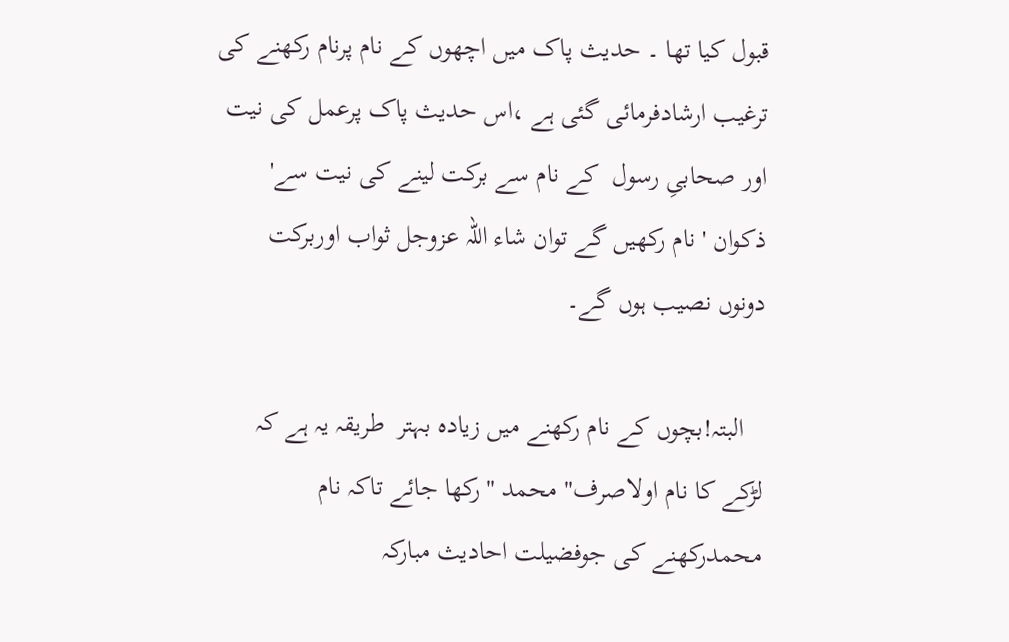قبول کیا تھا ۔ حدیث پاک میں اچھوں کے نام پرنام رکھنے کی ترغیب ارشادفرمائی گئی ہے ،اس حدیث پاک پرعمل کی نیت اور صحابیِ رسول  کے نام سے برکت لینے کی نیت سے'         ذکوان ' نام رکھیں گے توان شاء اللہ عزوجل ثواب اوربرکت دونوں نصیب ہوں گے۔

   البتہ!بچوں کے نام رکھنے میں زیادہ بہتر  طریقہ یہ ہے کہ لڑکے کا نام اولاصرف" محمد "رکھا جائے تاکہ نام محمدرکھنے کی جوفضیلت احادیث مبارکہ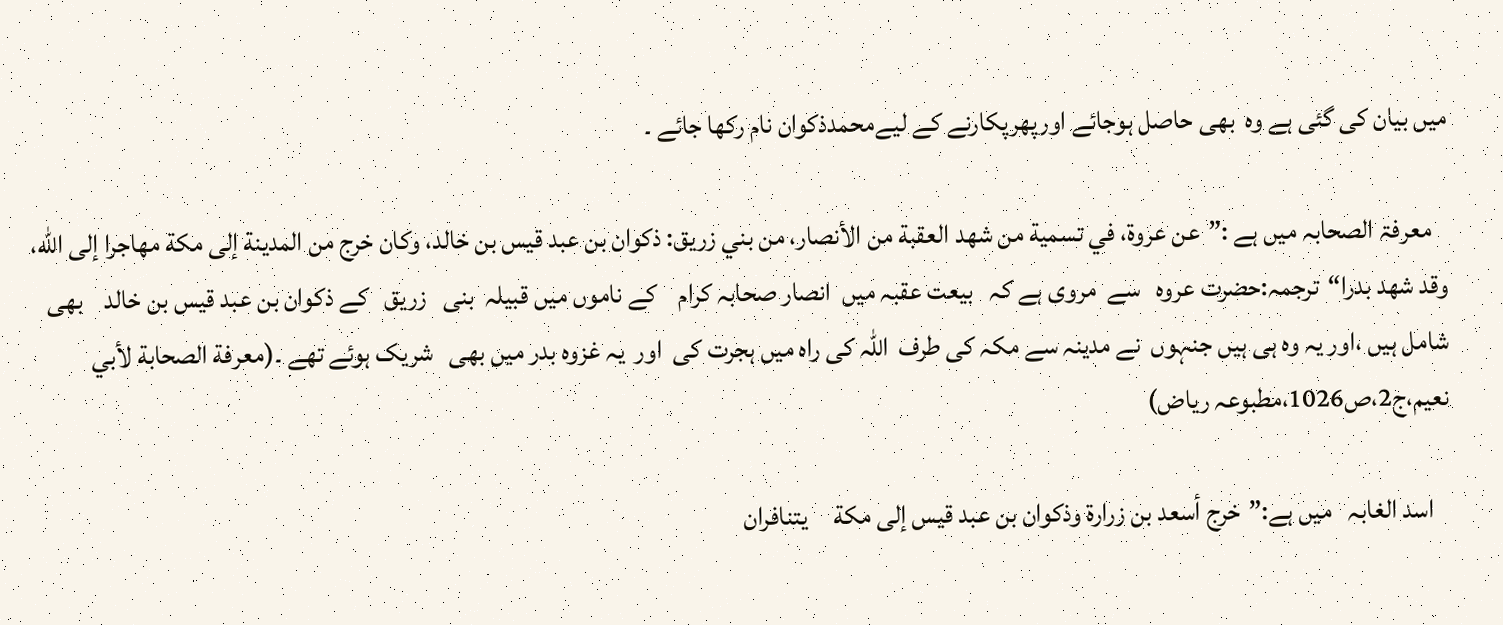میں بیان کی گئی ہے وہ  بھی حاصل ہوجائے اورپھرپکارنے کے لیےمحمدذکوان نام رکھا جائے ۔

   معرفۃ الصحابہ میں ہے :”عن عروة، في تسمية من شهد العقبة من الأنصار، من بني زريق: ذكوان بن عبد قيس بن خالد، وكان خرج من المدينة إلى مكة مهاجرا إلى الله، وقد شهد بدرا“ترجمہ:حضرت عروہ   سے  مروی ہے کہ   بیعت عقبہ میں  انصار صحابہ کرام    کے ناموں میں قبیلہ  بنی   زریق   کے ذکوان بن عبد قیس بن خالد    بھی    شامل ہیں ،اور یہ وہ ہی ہیں جنہوں  نے مدینہ سے مکہ کی طرف  اللہ کی راہ میں ہجرت کی  اور  یہ غزوہ بدر میں بھی   شریک ہوئے تھے ۔(معرفة الصحابة لأبي نعيم،ج2،ص1026،مطبوعہ ریاض)

   اسد الغابہ   میں ہے:”خرج أسعد بن زرارة وذكوان بن عبد قيس إلى مكة     يتنافران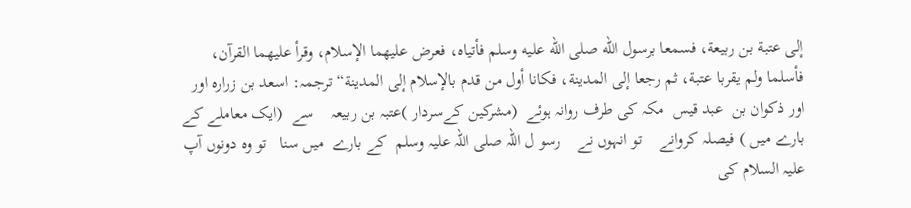إلى عتبة بن ربيعة، فسمعا برسول الله صلى الله عليه وسلم فأتياه، فعرض عليهما الإسلام، وقرأ عليهما القرآن، فأسلما ولم يقربا عتبة، ثم رجعا إلى المدينة، فكانا أول من قدم بالإسلام إلى المدينة“ترجمہ: اسعد بن زرارہ اور  اور ذکوان بن  عبد قیس  مکہ کی طرف روانہ ہوئے  (مشرکین کےسردار )عتبہ بن ربیعہ    سے  (ایک معاملے کے بارے میں ) فیصلہ کروانے    تو انہوں نے    رسو ل اللہ صلی اللہ علیہ وسلم  کے بارے  میں سنا   تو وہ دونوں آپ علیہ السلام کی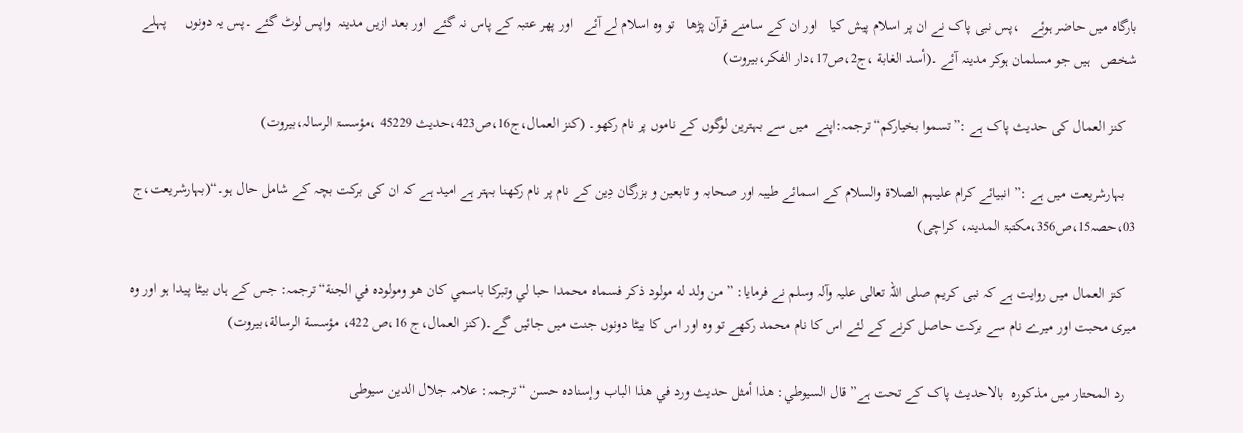بارگاہ میں حاضر ہوئے   ،پس نبی پاک نے ان پر اسلام پیش کیا   اور ان کے سامنے قرآن پڑھا   تو وہ اسلام لے آئے   اور پھر عتبہ کے پاس نہ گئے  اور بعد ازیں مدینہ  واپس لوٹ گئے ۔پس یہ دونوں     پہلے  شخص   ہیں جو مسلمان ہوکر مدینہ آئے ۔(أسد الغابة ،ج2،ص17،دار الفكر،بیروت)

   کنز العمال کی حدیث پاک ہے :”تسموا بخياركم“ترجمہ:اپنے  میں سے بہترین لوگوں کے ناموں پر نام رکھو۔ (كنز العمال،ج16،ص423،حدیث 45229 ،مؤسسۃ الرسالہ،بیروت)

   بہارشریعت میں ہے :” انبیائے کرام علیہم الصلاۃ والسلام کے اسمائے طیبہ اور صحابہ و تابعین و بزرگان دِین کے نام پر نام رکھنا بہتر ہے امید ہے کہ ان کی برکت بچہ کے شامل حال ہو۔“(بہارشریعت،ج 03،حصہ15،ص356،مکتبۃ المدینہ، کراچی)

   کنز العمال میں روایت ہے کہ نبی کریم صلی اللہ تعالی علیہ وآلہ وسلم نے فرمایا: ” من ولد له مولود ذكر فسماه محمدا حبا لي وتبركا باسمي كان هو ومولوده في الجنة“ترجمہ: جس کے ہاں بیٹا پیدا ہو اور وہ میری محبت اور میرے نام سے برکت حاصل کرنے کے لئے اس کا نام محمد رکھے تو وہ اور اس کا بیٹا دونوں جنت میں جائیں گے۔(کنز العمال،ج 16،ص 422، مؤسسة الرسالة،بیروت)

   رد المحتار میں مذکورہ  بالاحدیث پاک کے تحت ہے” قال السيوطي: هذا أمثل حديث ورد في هذا الباب وإسناده حسن “ترجمہ: علامہ جلال الدین سیوطی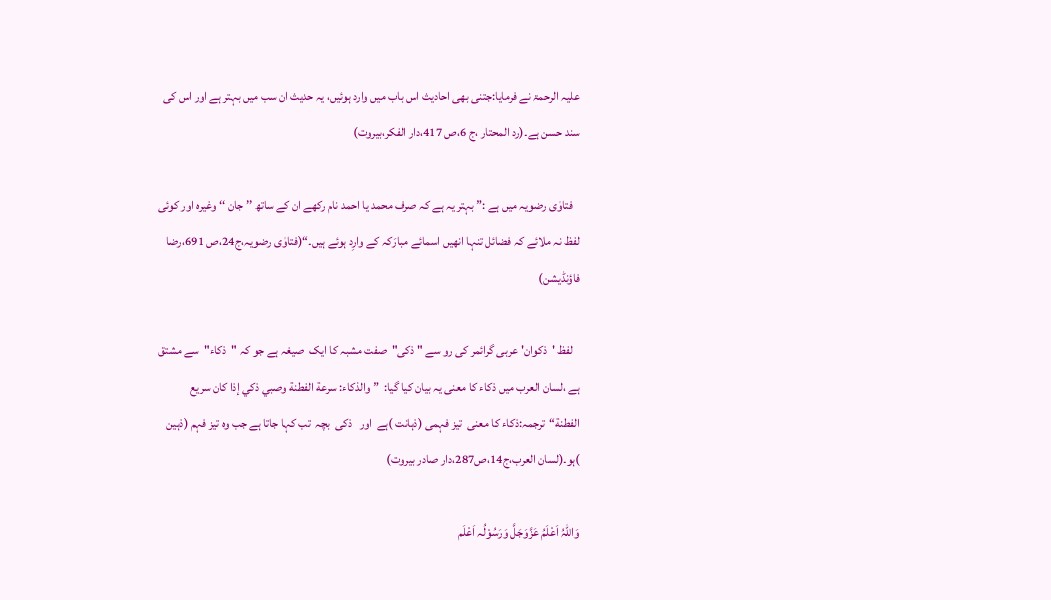علیہ الرحمۃ نے فرمایا:جتنی بھی احادیث اس باب میں وارد ہوئیں، یہ حدیث ان سب میں بہتر ہے اور اس کی سند حسن ہے۔(رد المحتار ،ج 6،ص 417،دار الفکر،بیروت)

   فتاوٰی رضویہ میں ہے :” بہتر یہ ہے کہ صرف محمد یا احمد نام رکھے ان کے ساتھ ’’ جان ‘‘ وغیرہ اور کوئی لفظ نہ ملائے کہ فضائل تنہا انھیں اسمائے مبارَکہ کے وارِد ہوئے ہیں۔“(فتاوٰی رضویہ،ج24،ص 691،رضا فاؤنڈیشن)

   لفظ 'ذکوان' عربی گرائمر کی رو سے " ذکی"  صفت مشبہ کا ایک  صیغہ ہے جو کہ "ذکاء"  سے مشتق ہے ،لسان العرب میں ذکاء کا معنی یہ بیان کیا گیا:  ”والذكاء: سرعة الفطنة وصبي ذكي إذا كان سريع الفطنة“ترجمہ:ذکاء کا معنی  تیز فہمی (ذہانت )ہے  اور   ذکی  بچہ  تب کہا جاتا ہے جب وہ تیز فہم (ذہین )ہو۔(لسان العرب،ج14،ص287،دار صادر بیروت)

وَاللہُ اَعْلَمُ عَزَّوَجَلَّ وَرَسُوْلُہ اَعْلَم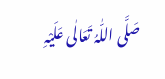صَلَّی اللّٰہُ تَعَالٰی عَلَیْہِ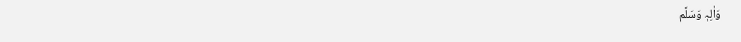وَاٰلِہٖ وَسَلَّم